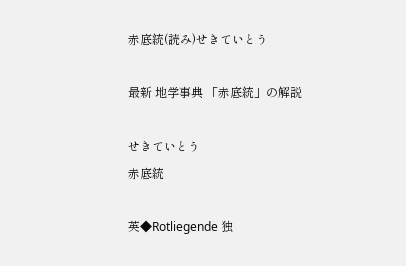赤底統(読み)せきていとう

最新 地学事典 「赤底統」の解説

せきていとう
赤底統

英◆Rotliegende 独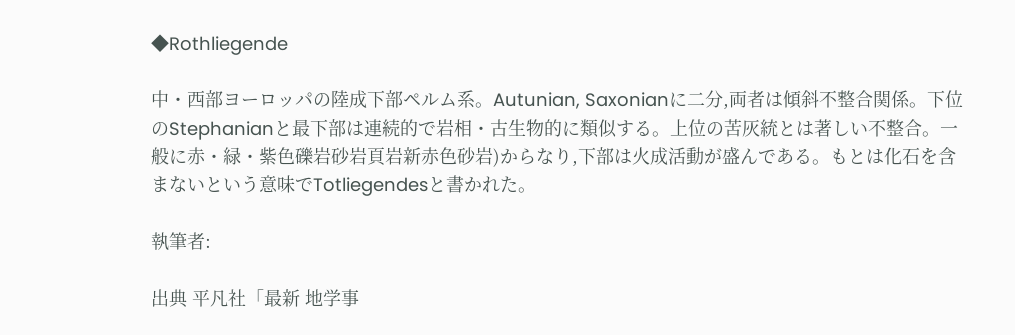◆Rothliegende

中・西部ヨーロッパの陸成下部ペルム系。Autunian, Saxonianに二分,両者は傾斜不整合関係。下位のStephanianと最下部は連続的で岩相・古生物的に類似する。上位の苦灰統とは著しい不整合。一般に赤・緑・紫色礫岩砂岩頁岩新赤色砂岩)からなり,下部は火成活動が盛んである。もとは化石を含まないという意味でTotliegendesと書かれた。

執筆者:

出典 平凡社「最新 地学事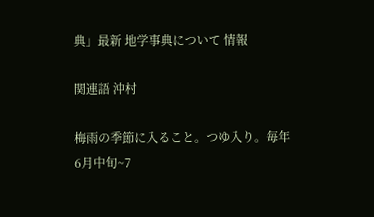典」最新 地学事典について 情報

関連語 沖村

梅雨の季節に入ること。つゆ入り。毎年6月中旬~7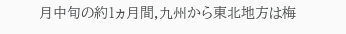月中旬の約1ヵ月間,九州から東北地方は梅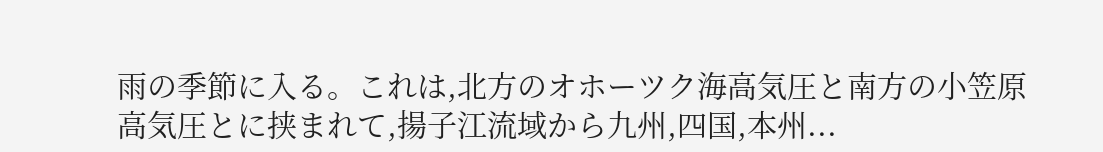雨の季節に入る。これは,北方のオホーツク海高気圧と南方の小笠原高気圧とに挟まれて,揚子江流域から九州,四国,本州...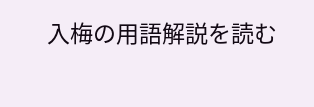入梅の用語解説を読む